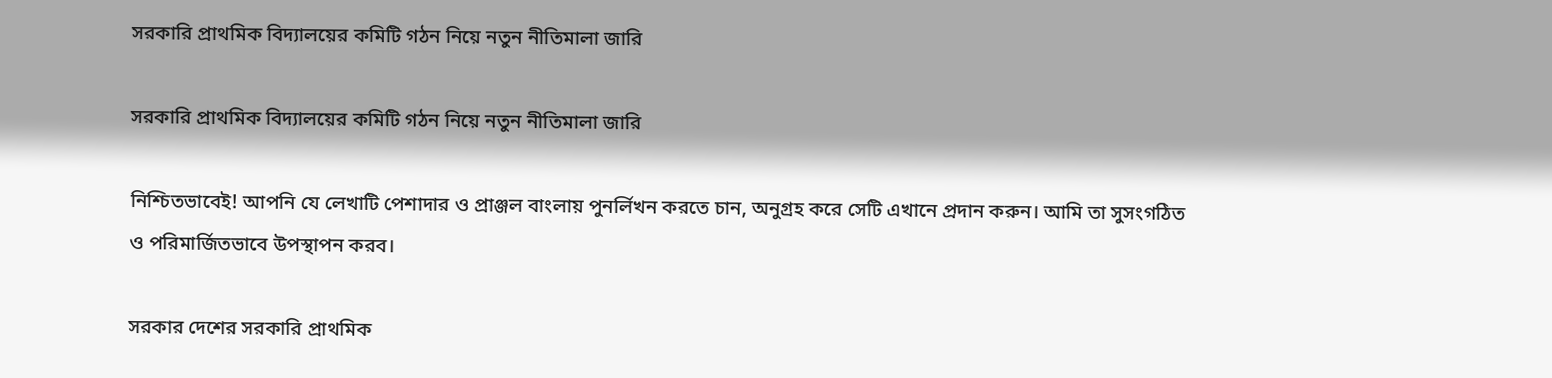সরকারি প্রাথমিক বিদ্যালয়ের কমিটি গঠন নিয়ে নতুন নীতিমালা জারি

সরকারি প্রাথমিক বিদ্যালয়ের কমিটি গঠন নিয়ে নতুন নীতিমালা জারি

নিশ্চিতভাবেই! আপনি যে লেখাটি পেশাদার ও প্রাঞ্জল বাংলায় পুনর্লিখন করতে চান, অনুগ্রহ করে সেটি এখানে প্রদান করুন। আমি তা সুসংগঠিত ও পরিমার্জিতভাবে উপস্থাপন করব।

সরকার দেশের সরকারি প্রাথমিক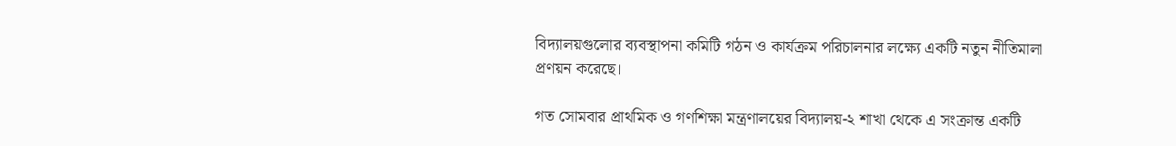বিদ্যালয়গুলোর ব্যবস্থাপনা কমিটি গঠন ও কার্যক্রম পরিচালনার লক্ষ্যে একটি নতুন নীতিমালা প্রণয়ন করেছে।

গত সোমবার প্রাথমিক ও গণশিক্ষা মন্ত্রণালয়ের বিদ্যালয়-২ শাখা থেকে এ সংক্রান্ত একটি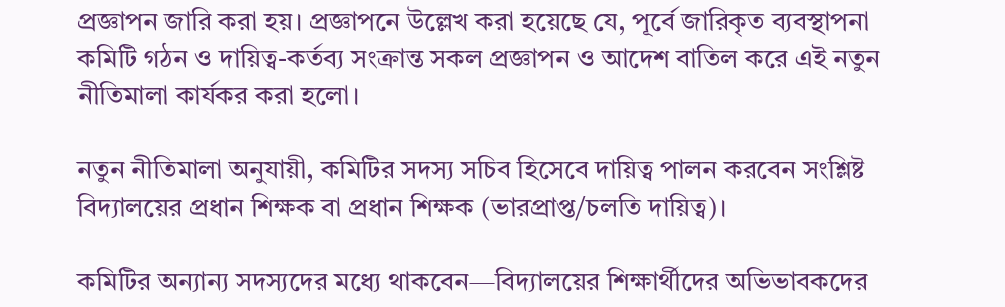প্রজ্ঞাপন জারি করা হয়। প্রজ্ঞাপনে উল্লেখ করা হয়েছে যে, পূর্বে জারিকৃত ব্যবস্থাপনা কমিটি গঠন ও দায়িত্ব-কর্তব্য সংক্রান্ত সকল প্রজ্ঞাপন ও আদেশ বাতিল করে এই নতুন নীতিমালা কার্যকর করা হলো।

নতুন নীতিমালা অনুযায়ী, কমিটির সদস্য সচিব হিসেবে দায়িত্ব পালন করবেন সংশ্লিষ্ট বিদ্যালয়ের প্রধান শিক্ষক বা প্রধান শিক্ষক (ভারপ্রাপ্ত/চলতি দায়িত্ব)।

কমিটির অন্যান্য সদস্যদের মধ্যে থাকবেন—বিদ্যালয়ের শিক্ষার্থীদের অভিভাবকদের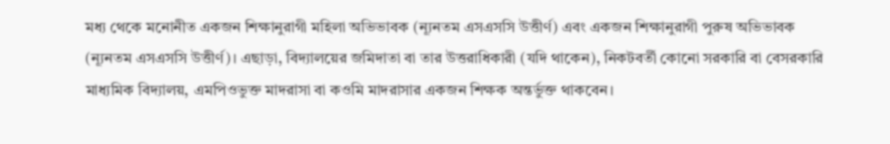মধ্য থেকে মনোনীত একজন শিক্ষানুরাগী মহিলা অভিভাবক (ন্যূনতম এসএসসি উত্তীর্ণ) এবং একজন শিক্ষানুরাগী পুরুষ অভিভাবক (ন্যূনতম এসএসসি উত্তীর্ণ)। এছাড়া, বিদ্যালয়ের জমিদাতা বা তার উত্তরাধিকারী (যদি থাকেন), নিকটবর্তী কোনো সরকারি বা বেসরকারি মাধ্যমিক বিদ্যালয়, এমপিওভুক্ত মাদরাসা বা কওমি মাদরাসার একজন শিক্ষক অন্তর্ভুক্ত থাকবেন।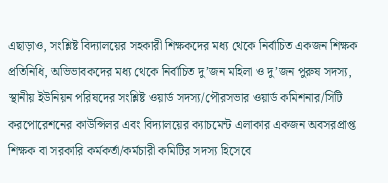এছাড়াও, সংশ্লিষ্ট বিদ্যালয়ের সহকারী শিক্ষকদের মধ্য থেকে নির্বাচিত একজন শিক্ষক প্রতিনিধি, অভিভাবকদের মধ্য থেকে নির্বাচিত দু’জন মহিলা ও দু’জন পুরুষ সদস্য, স্থানীয় ইউনিয়ন পরিষদের সংশ্লিষ্ট ওয়ার্ড সদস্য/পৌরসভার ওয়ার্ড কমিশনার/সিটি করপোরেশনের কাউন্সিলর এবং বিদ্যালয়ের ক্যাচমেন্ট এলাকার একজন অবসরপ্রাপ্ত শিক্ষক বা সরকারি কর্মকর্তা/কর্মচারী কমিটির সদস্য হিসেবে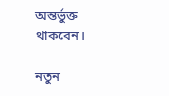অন্তর্ভুক্ত থাকবেন।

নতুন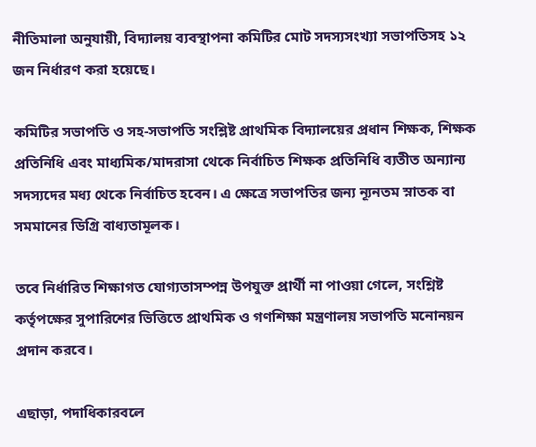নীতিমালা অনুযায়ী, বিদ্যালয় ব্যবস্থাপনা কমিটির মোট সদস্যসংখ্যা সভাপতিসহ ১২ জন নির্ধারণ করা হয়েছে।

কমিটির সভাপতি ও সহ-সভাপতি সংশ্লিষ্ট প্রাথমিক বিদ্যালয়ের প্রধান শিক্ষক, শিক্ষক প্রতিনিধি এবং মাধ্যমিক/মাদরাসা থেকে নির্বাচিত শিক্ষক প্রতিনিধি ব্যতীত অন্যান্য সদস্যদের মধ্য থেকে নির্বাচিত হবেন। এ ক্ষেত্রে সভাপতির জন্য ন্যূনতম স্নাতক বা সমমানের ডিগ্রি বাধ্যতামূলক।

তবে নির্ধারিত শিক্ষাগত যোগ্যতাসম্পন্ন উপযুক্ত প্রার্থী না পাওয়া গেলে, সংশ্লিষ্ট কর্তৃপক্ষের সুপারিশের ভিত্তিতে প্রাথমিক ও গণশিক্ষা মন্ত্রণালয় সভাপতি মনোনয়ন প্রদান করবে।

এছাড়া, পদাধিকারবলে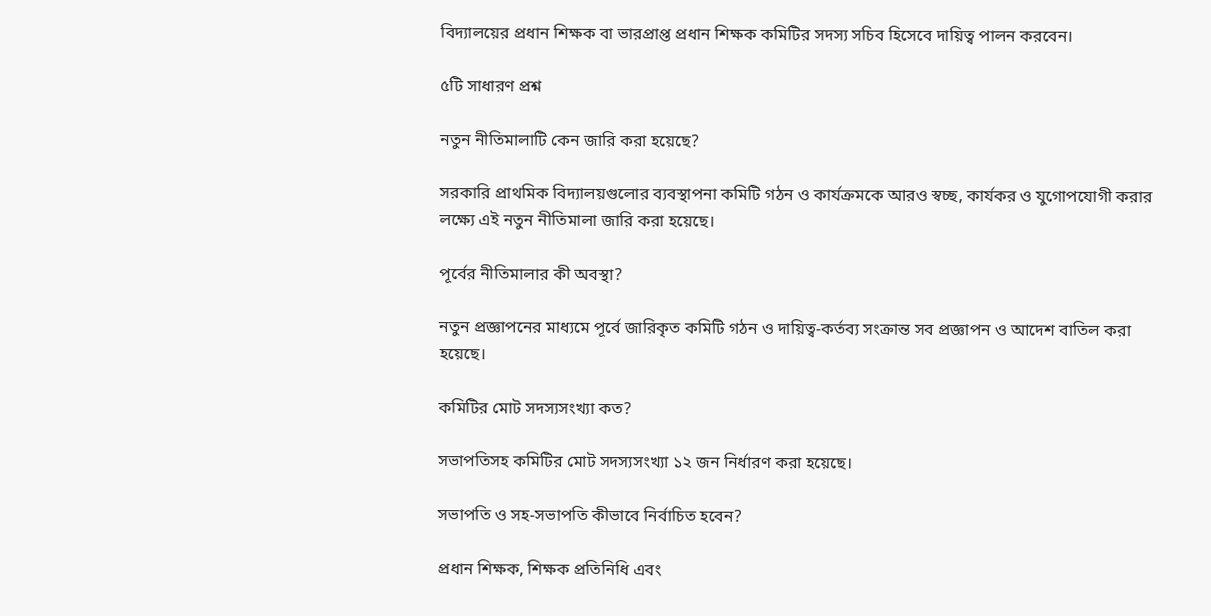বিদ্যালয়ের প্রধান শিক্ষক বা ভারপ্রাপ্ত প্রধান শিক্ষক কমিটির সদস্য সচিব হিসেবে দায়িত্ব পালন করবেন।

৫টি সাধারণ প্রশ্ন

নতুন নীতিমালাটি কেন জারি করা হয়েছে?

সরকারি প্রাথমিক বিদ্যালয়গুলোর ব্যবস্থাপনা কমিটি গঠন ও কার্যক্রমকে আরও স্বচ্ছ, কার্যকর ও যুগোপযোগী করার লক্ষ্যে এই নতুন নীতিমালা জারি করা হয়েছে।

পূর্বের নীতিমালার কী অবস্থা?

নতুন প্রজ্ঞাপনের মাধ্যমে পূর্বে জারিকৃত কমিটি গঠন ও দায়িত্ব-কর্তব্য সংক্রান্ত সব প্রজ্ঞাপন ও আদেশ বাতিল করা হয়েছে।

কমিটির মোট সদস্যসংখ্যা কত?

সভাপতিসহ কমিটির মোট সদস্যসংখ্যা ১২ জন নির্ধারণ করা হয়েছে।

সভাপতি ও সহ-সভাপতি কীভাবে নির্বাচিত হবেন?

প্রধান শিক্ষক, শিক্ষক প্রতিনিধি এবং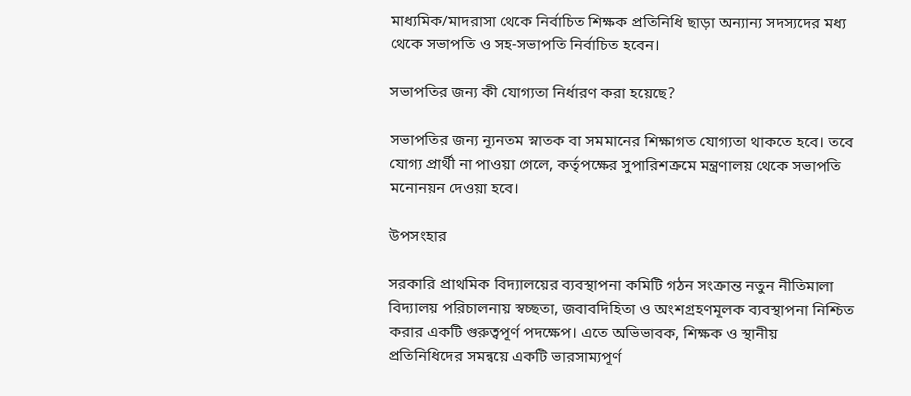মাধ্যমিক/মাদরাসা থেকে নির্বাচিত শিক্ষক প্রতিনিধি ছাড়া অন্যান্য সদস্যদের মধ্য থেকে সভাপতি ও সহ-সভাপতি নির্বাচিত হবেন।

সভাপতির জন্য কী যোগ্যতা নির্ধারণ করা হয়েছে?

সভাপতির জন্য ন্যূনতম স্নাতক বা সমমানের শিক্ষাগত যোগ্যতা থাকতে হবে। তবে যোগ্য প্রার্থী না পাওয়া গেলে, কর্তৃপক্ষের সুপারিশক্রমে মন্ত্রণালয় থেকে সভাপতি মনোনয়ন দেওয়া হবে।

উপসংহার

সরকারি প্রাথমিক বিদ্যালয়ের ব্যবস্থাপনা কমিটি গঠন সংক্রান্ত নতুন নীতিমালা বিদ্যালয় পরিচালনায় স্বচ্ছতা, জবাবদিহিতা ও অংশগ্রহণমূলক ব্যবস্থাপনা নিশ্চিত করার একটি গুরুত্বপূর্ণ পদক্ষেপ। এতে অভিভাবক, শিক্ষক ও স্থানীয় প্রতিনিধিদের সমন্বয়ে একটি ভারসাম্যপূর্ণ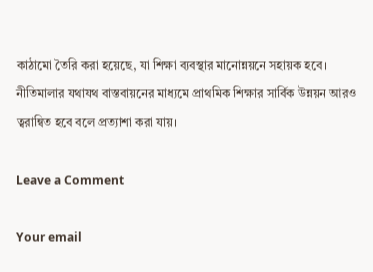কাঠামো তৈরি করা হয়েছে, যা শিক্ষা ব্যবস্থার মানোন্নয়নে সহায়ক হবে। নীতিমালার যথাযথ বাস্তবায়নের মাধ্যমে প্রাথমিক শিক্ষার সার্বিক উন্নয়ন আরও ত্বরান্বিত হবে বলে প্রত্যাশা করা যায়।

Leave a Comment

Your email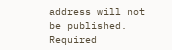address will not be published. Required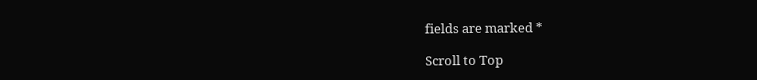fields are marked *

Scroll to Top